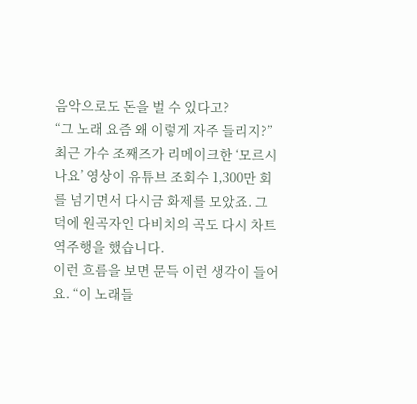음악으로도 돈을 벌 수 있다고?
“그 노래 요즘 왜 이렇게 자주 들리지?” 최근 가수 조째즈가 리메이크한 ‘모르시나요’ 영상이 유튜브 조회수 1,300만 회를 넘기면서 다시금 화제를 모았죠. 그 덕에 원곡자인 다비치의 곡도 다시 차트 역주행을 했습니다.
이런 흐름을 보면 문득 이런 생각이 들어요. “이 노래들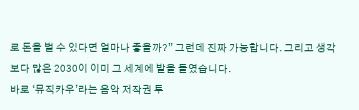로 돈을 벌 수 있다면 얼마나 좋을까?” 그런데 진짜 가능합니다. 그리고 생각보다 많은 2030이 이미 그 세계에 발을 들였습니다.
바로 ‘뮤직카우’라는 음악 저작권 투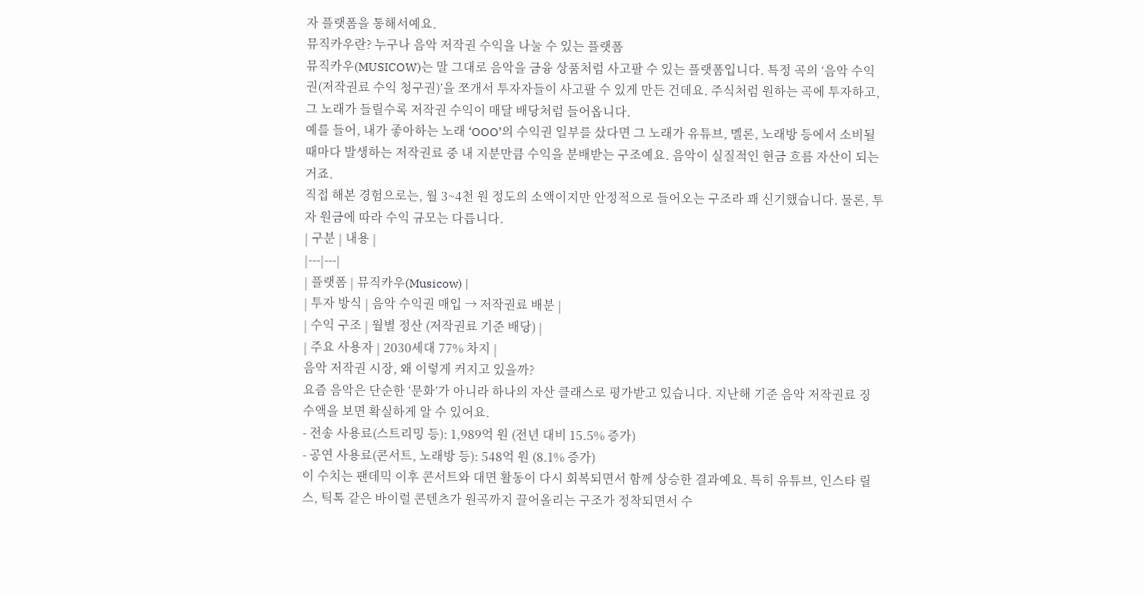자 플랫폼을 통해서예요.
뮤직카우란? 누구나 음악 저작권 수익을 나눌 수 있는 플랫폼
뮤직카우(MUSICOW)는 말 그대로 음악을 금융 상품처럼 사고팔 수 있는 플랫폼입니다. 특정 곡의 ‘음악 수익권(저작권료 수익 청구권)’을 쪼개서 투자자들이 사고팔 수 있게 만든 건데요. 주식처럼 원하는 곡에 투자하고, 그 노래가 들릴수록 저작권 수익이 매달 배당처럼 들어옵니다.
예를 들어, 내가 좋아하는 노래 ‘OOO’의 수익권 일부를 샀다면 그 노래가 유튜브, 멜론, 노래방 등에서 소비될 때마다 발생하는 저작권료 중 내 지분만큼 수익을 분배받는 구조예요. 음악이 실질적인 현금 흐름 자산이 되는 거죠.
직접 해본 경험으로는, 월 3~4천 원 정도의 소액이지만 안정적으로 들어오는 구조라 꽤 신기했습니다. 물론, 투자 원금에 따라 수익 규모는 다릅니다.
| 구분 | 내용 |
|---|---|
| 플랫폼 | 뮤직카우(Musicow) |
| 투자 방식 | 음악 수익권 매입 → 저작권료 배분 |
| 수익 구조 | 월별 정산 (저작권료 기준 배당) |
| 주요 사용자 | 2030세대 77% 차지 |
음악 저작권 시장, 왜 이렇게 커지고 있을까?
요즘 음악은 단순한 ‘문화’가 아니라 하나의 자산 클래스로 평가받고 있습니다. 지난해 기준 음악 저작권료 징수액을 보면 확실하게 알 수 있어요.
- 전송 사용료(스트리밍 등): 1,989억 원 (전년 대비 15.5% 증가)
- 공연 사용료(콘서트, 노래방 등): 548억 원 (8.1% 증가)
이 수치는 팬데믹 이후 콘서트와 대면 활동이 다시 회복되면서 함께 상승한 결과예요. 특히 유튜브, 인스타 릴스, 틱톡 같은 바이럴 콘텐츠가 원곡까지 끌어올리는 구조가 정착되면서 수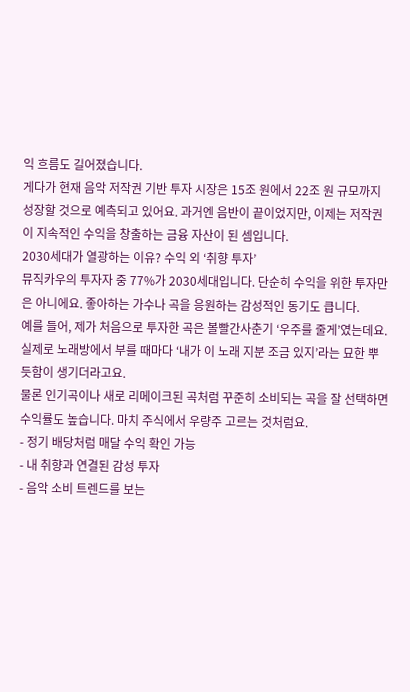익 흐름도 길어졌습니다.
게다가 현재 음악 저작권 기반 투자 시장은 15조 원에서 22조 원 규모까지 성장할 것으로 예측되고 있어요. 과거엔 음반이 끝이었지만, 이제는 저작권이 지속적인 수익을 창출하는 금융 자산이 된 셈입니다.
2030세대가 열광하는 이유? 수익 외 ‘취향 투자’
뮤직카우의 투자자 중 77%가 2030세대입니다. 단순히 수익을 위한 투자만은 아니에요. 좋아하는 가수나 곡을 응원하는 감성적인 동기도 큽니다.
예를 들어, 제가 처음으로 투자한 곡은 볼빨간사춘기 ‘우주를 줄게’였는데요. 실제로 노래방에서 부를 때마다 ‘내가 이 노래 지분 조금 있지’라는 묘한 뿌듯함이 생기더라고요.
물론 인기곡이나 새로 리메이크된 곡처럼 꾸준히 소비되는 곡을 잘 선택하면 수익률도 높습니다. 마치 주식에서 우량주 고르는 것처럼요.
- 정기 배당처럼 매달 수익 확인 가능
- 내 취향과 연결된 감성 투자
- 음악 소비 트렌드를 보는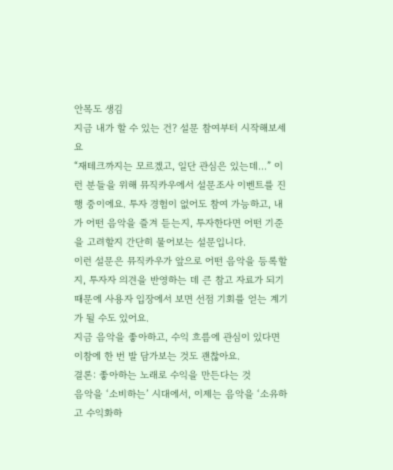안목도 생김
지금 내가 할 수 있는 건? 설문 참여부터 시작해보세요
“재테크까지는 모르겠고, 일단 관심은 있는데…” 이런 분들을 위해 뮤직카우에서 설문조사 이벤트를 진행 중이에요. 투자 경험이 없어도 참여 가능하고, 내가 어떤 음악을 즐겨 듣는지, 투자한다면 어떤 기준을 고려할지 간단히 물어보는 설문입니다.
이런 설문은 뮤직카우가 앞으로 어떤 음악을 등록할지, 투자자 의견을 반영하는 데 큰 참고 자료가 되기 때문에 사용자 입장에서 보면 선점 기회를 얻는 계기가 될 수도 있어요.
지금 음악을 좋아하고, 수익 흐름에 관심이 있다면 이참에 한 번 발 담가보는 것도 괜찮아요.
결론: 좋아하는 노래로 수익을 만든다는 것
음악을 ‘소비하는’ 시대에서, 이제는 음악을 ‘소유하고 수익화하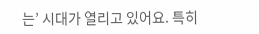는’ 시대가 열리고 있어요. 특히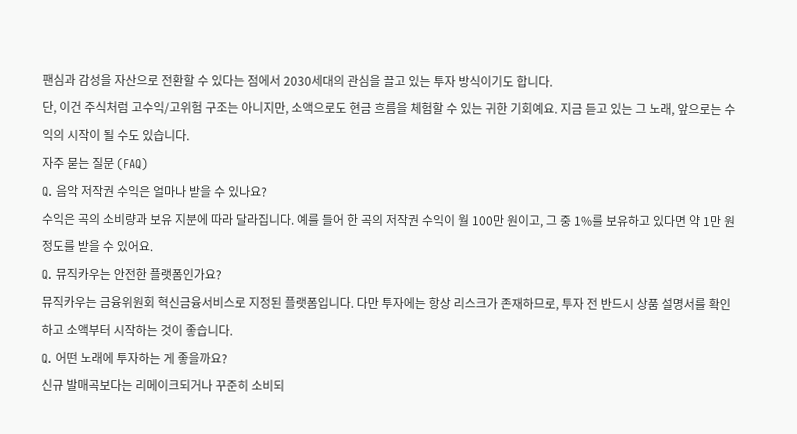팬심과 감성을 자산으로 전환할 수 있다는 점에서 2030세대의 관심을 끌고 있는 투자 방식이기도 합니다.
단, 이건 주식처럼 고수익/고위험 구조는 아니지만, 소액으로도 현금 흐름을 체험할 수 있는 귀한 기회예요. 지금 듣고 있는 그 노래, 앞으로는 수익의 시작이 될 수도 있습니다.
자주 묻는 질문 (FAQ)
Q. 음악 저작권 수익은 얼마나 받을 수 있나요?
수익은 곡의 소비량과 보유 지분에 따라 달라집니다. 예를 들어 한 곡의 저작권 수익이 월 100만 원이고, 그 중 1%를 보유하고 있다면 약 1만 원 정도를 받을 수 있어요.
Q. 뮤직카우는 안전한 플랫폼인가요?
뮤직카우는 금융위원회 혁신금융서비스로 지정된 플랫폼입니다. 다만 투자에는 항상 리스크가 존재하므로, 투자 전 반드시 상품 설명서를 확인하고 소액부터 시작하는 것이 좋습니다.
Q. 어떤 노래에 투자하는 게 좋을까요?
신규 발매곡보다는 리메이크되거나 꾸준히 소비되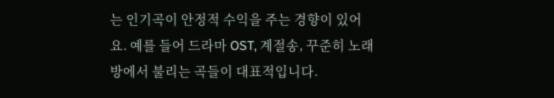는 인기곡이 안정적 수익을 주는 경향이 있어요. 예를 들어 드라마 OST, 계절송, 꾸준히 노래방에서 불리는 곡들이 대표적입니다.